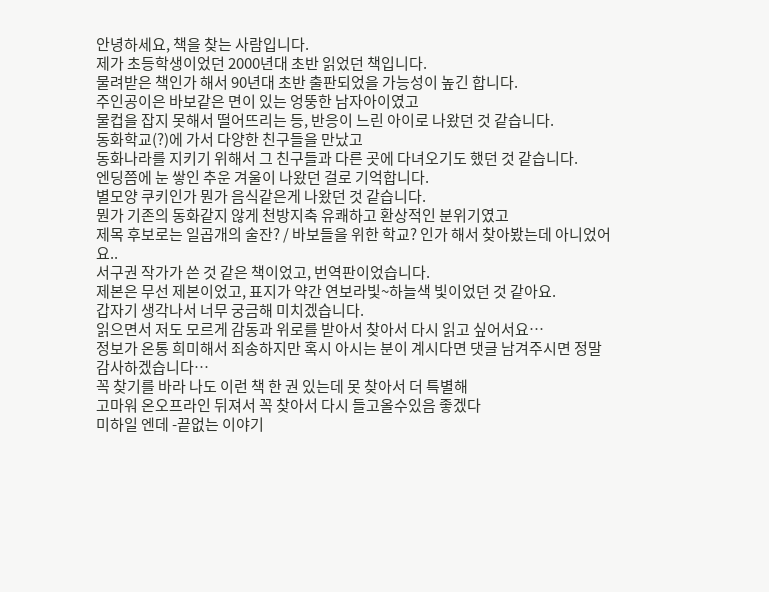안녕하세요, 책을 찾는 사람입니다.
제가 초등학생이었던 2000년대 초반 읽었던 책입니다.
물려받은 책인가 해서 90년대 초반 출판되었을 가능성이 높긴 합니다.
주인공이은 바보같은 면이 있는 엉뚱한 남자아이였고
물컵을 잡지 못해서 떨어뜨리는 등, 반응이 느린 아이로 나왔던 것 같습니다.
동화학교(?)에 가서 다양한 친구들을 만났고
동화나라를 지키기 위해서 그 친구들과 다른 곳에 다녀오기도 했던 것 같습니다.
엔딩쯤에 눈 쌓인 추운 겨울이 나왔던 걸로 기억합니다.
별모양 쿠키인가 뭔가 음식같은게 나왔던 것 같습니다.
뭔가 기존의 동화같지 않게 천방지축 유쾌하고 환상적인 분위기였고
제목 후보로는 일곱개의 술잔? / 바보들을 위한 학교? 인가 해서 찾아봤는데 아니었어요..
서구권 작가가 쓴 것 같은 책이었고, 번역판이었습니다.
제본은 무선 제본이었고, 표지가 약간 연보라빛~하늘색 빛이었던 것 같아요.
갑자기 생각나서 너무 궁금해 미치겠습니다.
읽으면서 저도 모르게 감동과 위로를 받아서 찾아서 다시 읽고 싶어서요…
정보가 온통 희미해서 죄송하지만 혹시 아시는 분이 계시다면 댓글 남겨주시면 정말 감사하겠습니다…
꼭 찾기를 바라 나도 이런 책 한 권 있는데 못 찾아서 더 특별해
고마워 온오프라인 뒤져서 꼭 찾아서 다시 들고올수있음 좋겠다
미하일 엔데 -끝없는 이야기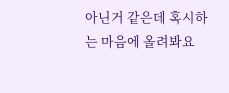아닌거 같은데 혹시하는 마음에 올려봐요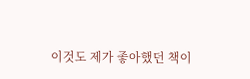이것도 제가 좋아했던 책이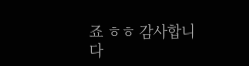죠 ㅎㅎ 감사합니다